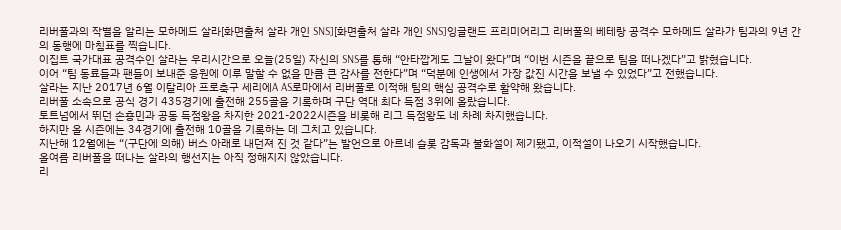리버풀과의 작별을 알리는 모하메드 살라[화면출처 살라 개인 SNS][화면출처 살라 개인 SNS]잉글랜드 프리미어리그 리버풀의 베테랑 공격수 모하메드 살라가 팀과의 9년 간의 동행에 마침표를 찍습니다.
이집트 국가대표 공격수인 살라는 우리시간으로 오늘(25일) 자신의 SNS를 통해 “안타깝게도 그날이 왔다”며 “이번 시즌을 끝으로 팀을 떠나겠다”고 밝혔습니다.
이어 “팀 동료들과 팬들이 보내준 응원에 이루 말할 수 없을 만큼 큰 감사를 전한다”며 “덕분에 인생에서 가장 값진 시간을 보낼 수 있었다”고 전했습니다.
살라는 지난 2017년 6월 이탈리아 프로축구 세리에A AS로마에서 리버풀로 이적해 팀의 핵심 공격수로 활약해 왔습니다.
리버풀 소속으로 공식 경기 435경기에 출전해 255골을 기록하며 구단 역대 최다 득점 3위에 올랐습니다.
토트넘에서 뛰던 손흥민과 공동 득점왕을 차지한 2021-2022시즌을 비롯해 리그 득점왕도 네 차례 차지했습니다.
하지만 올 시즌에는 34경기에 출전해 10골을 기록하는 데 그치고 있습니다.
지난해 12월에는 “(구단에 의해) 버스 아래로 내던져 진 것 같다”는 발언으로 아르네 슬롯 감독과 불화설이 제기됐고, 이적설이 나오기 시작했습니다.
올여름 리버풀을 떠나는 살라의 행선지는 아직 정해지지 않았습니다.
리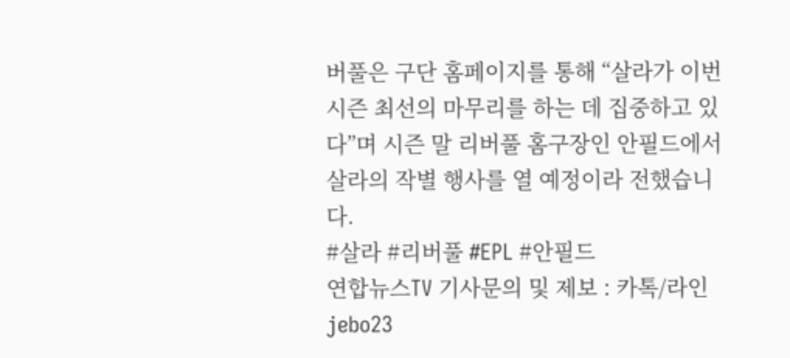버풀은 구단 홈페이지를 통해 “살라가 이번 시즌 최선의 마무리를 하는 데 집중하고 있다”며 시즌 말 리버풀 홈구장인 안필드에서 살라의 작별 행사를 열 예정이라 전했습니다.
#살라 #리버풀 #EPL #안필드
연합뉴스TV 기사문의 및 제보 : 카톡/라인 jebo23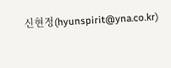신현정(hyunspirit@yna.co.kr)